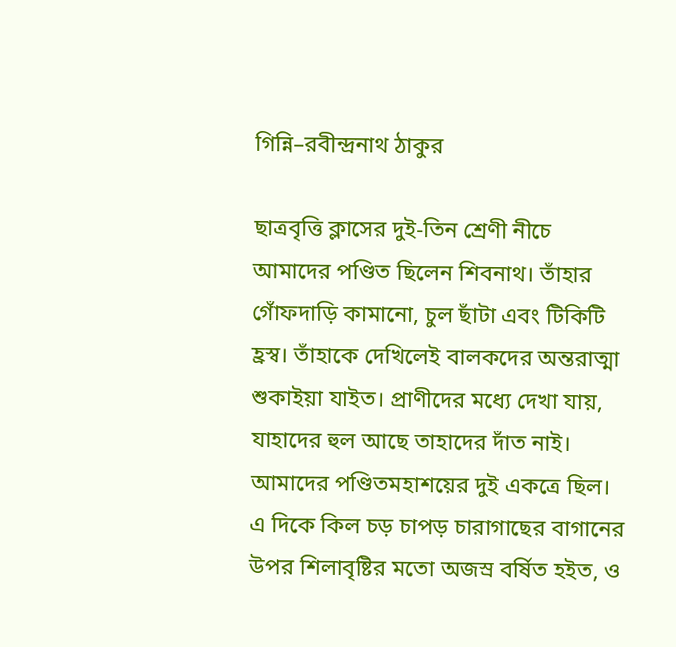গিন্নি–রবীন্দ্রনাথ ঠাকুর

ছাত্রবৃত্তি ক্লাসের দুই-তিন শ্রেণী নীচে আমাদের পণ্ডিত ছিলেন শিবনাথ। তাঁহার গোঁফদাড়ি কামানো, চুল ছাঁটা এবং টিকিটি হ্রস্ব। তাঁহাকে দেখিলেই বালকদের অন্তরাত্মা শুকাইয়া যাইত। প্রাণীদের মধ্যে দেখা যায়, যাহাদের হুল আছে তাহাদের দাঁত নাই। আমাদের পণ্ডিতমহাশয়ের দুই একত্রে ছিল। এ দিকে কিল চড় চাপড় চারাগাছের বাগানের উপর শিলাবৃষ্টির মতো অজস্র বর্ষিত হইত, ও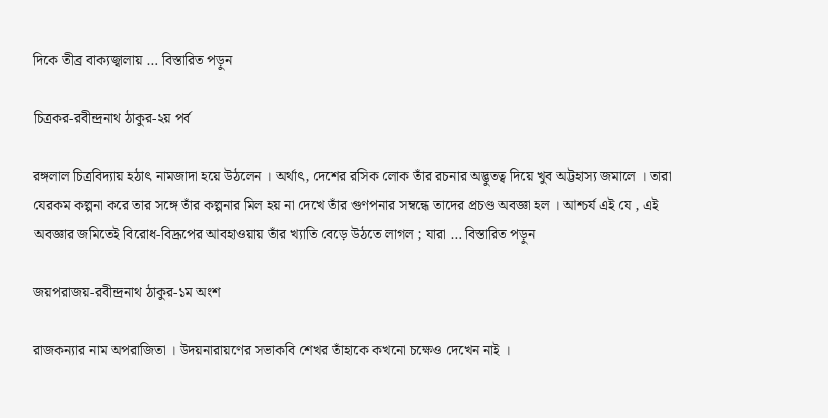দিকে তীব্র বাক্যজ্বালায় … বিস্তারিত পড়ুন

চিত্রকর-রবীন্দ্রনাথ ঠাকুর-২য় পর্ব

রঙ্গলাল চিত্রবিদ্যায় হঠাৎ নামজাদা হয়ে উঠলেন । অর্থাৎ, দেশের রসিক লোক তাঁর রচনার অদ্ভুতত্ব দিয়ে খুব অট্টহাস্য জমালে । তারা যেরকম কল্পনা করে তার সঙ্গে তাঁর কল্পনার মিল হয় না দেখে তাঁর গুণপনার সম্বন্ধে তাদের প্রচণ্ড অবজ্ঞা হল । আশ্চর্য এই যে , এই অবজ্ঞার জমিতেই বিরোধ-বিদ্রূপের আবহাওয়ায় তাঁর খ্যাতি বেড়ে উঠতে লাগল ; যারা … বিস্তারিত পড়ুন

জয়পরাজয়-রবীন্দ্রনাথ ঠাকুর-১ম অংশ

রাজকন্যার নাম অপরাজিতা । উদয়নারায়ণের সভাকবি শেখর তাঁহাকে কখনো চক্ষেও দেখেন নাই ।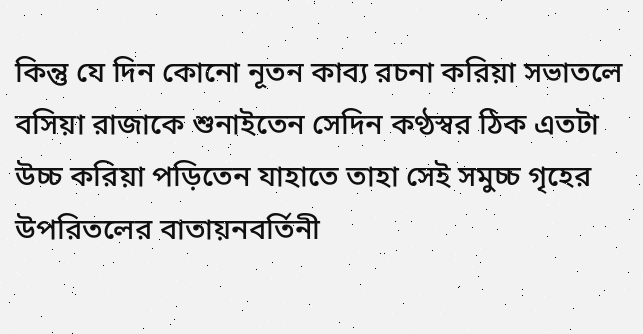কিন্তু যে দিন কোনো নূতন কাব্য রচনা করিয়া সভাতলে বসিয়া রাজাকে শুনাইতেন সেদিন কণ্ঠস্বর ঠিক এতটা উচ্চ করিয়া পড়িতেন যাহাতে তাহা সেই সমুচ্চ গৃহের উপরিতলের বাতায়নবর্তিনী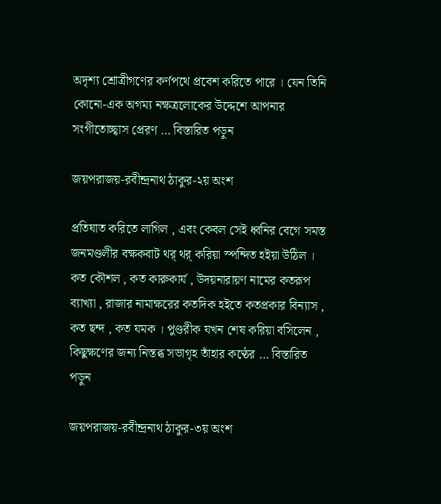অদৃশ্য শ্রোত্রীগণের কর্ণপথে প্রবেশ করিতে পারে । যেন তিনি কোনো-এক অগম্য নক্ষত্রলোকের উদ্দেশে আপনার সংগীতোচ্ছ্বাস প্রেরণ … বিস্তারিত পড়ুন

জয়পরাজয়-রবীন্দ্রনাথ ঠাকুর-২য় অংশ

প্রতিঘাত করিতে লাগিল , এবং কেবল সেই ধ্বনির বেগে সমস্ত জনমণ্ডলীর বক্ষকবাট থর্ থর্ করিয়া স্পন্দিত হইয়া উঠিল । কত কৌশল , কত কারুকার্য , উদয়নারায়ণ নামের কতরূপ ব্যাখ্যা , রাজার নামাক্ষরের কতদিক হইতে কতপ্রকার বিন্যাস , কত ছন্দ , কত যমক । পুণ্ডরীক যখন শেষ করিয়া বসিলেন , কিছুক্ষণের জন্য নিস্তব্ধ সভাগৃহ তাঁহার কণ্ঠের … বিস্তারিত পড়ুন

জয়পরাজয়-রবীন্দ্রনাথ ঠাকুর-৩য় অংশ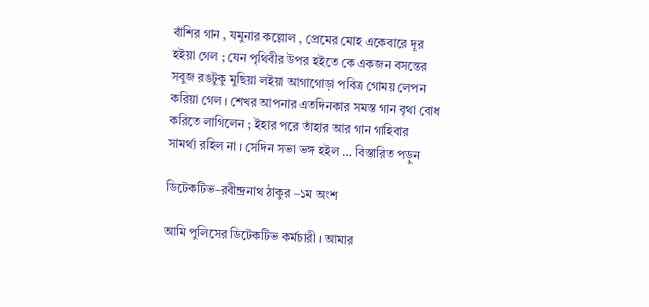বাঁশির গান , যমুনার কল্লোল , প্রেমের মোহ একেবারে দূর হইয়া গেল ; যেন পৃথিবীর উপর হইতে কে একজন বসন্তের সবুজ রঙটুকু মুছিয়া লইয়া আগাগোড়া পবিত্র গোময় লেপন করিয়া গেল । শেখর আপনার এতদিনকার সমস্ত গান বৃথা বোধ করিতে লাগিলেন ; ইহার পরে তাঁহার আর গান গাহিবার সামর্থ্য রহিল না । সেদিন সভা ভঙ্গ হইল … বিস্তারিত পড়ুন

ডিটেকটিভ–রবীন্দ্রনাথ ঠাকুর –১ম অংশ

আমি পুলিসের ডিটেকটিভ কর্মচারী । আমার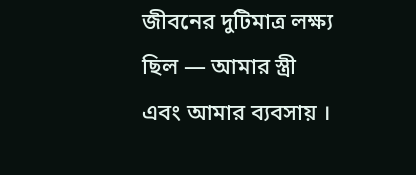জীবনের দুটিমাত্র লক্ষ্য ছিল — আমার স্ত্রী এবং আমার ব্যবসায় ।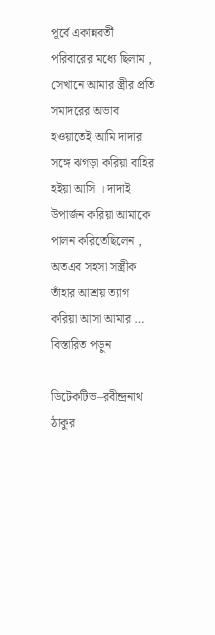পূর্বে একান্নবর্তী পরিবারের মধ্যে ছিলাম , সেখানে আমার স্ত্রীর প্রতি সমাদরের অভাব হওয়াতেই আমি দাদার সঙ্গে ঝগড়া করিয়া বাহির হইয়া আসি । দাদাই উপার্জন করিয়া আমাকে পালন করিতেছিলেন , অতএব সহসা সস্ত্রীক তাঁহার আশ্রয় ত্যাগ করিয়া আসা আমার … বিস্তারিত পড়ুন

ডিটেকটিভ–রবীন্দ্রনাথ ঠাকুর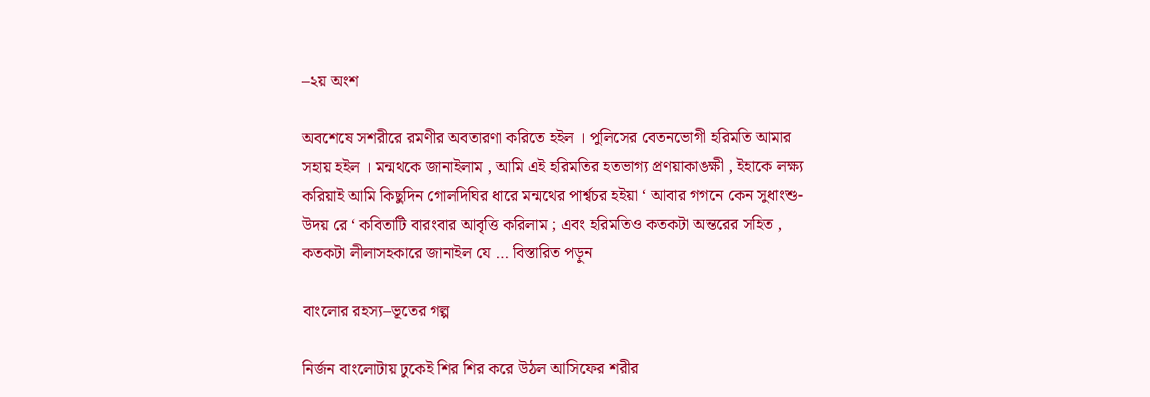–২য় অংশ

অবশেষে সশরীরে রমণীর অবতারণা করিতে হইল । পুলিসের বেতনভোগী হরিমতি আমার সহায় হইল । মন্মথকে জানাইলাম , আমি এই হরিমতির হতভাগ্য প্রণয়াকাঙক্ষী , ইহাকে লক্ষ্য করিয়াই আমি কিছুদিন গোলদিঘির ধারে মন্মথের পার্শ্বচর হইয়া ‘ আবার গগনে কেন সুধাংশু-উদয় রে ‘ কবিতাটি বারংবার আবৃত্তি করিলাম ; এবং হরিমতিও কতকটা অন্তরের সহিত , কতকটা লীলাসহকারে জানাইল যে … বিস্তারিত পড়ুন

বাংলোর রহস্য–ভূতের গল্প

নির্জন বাংলোটায় ঢুকেই শির শির করে উঠল আসিফের শরীর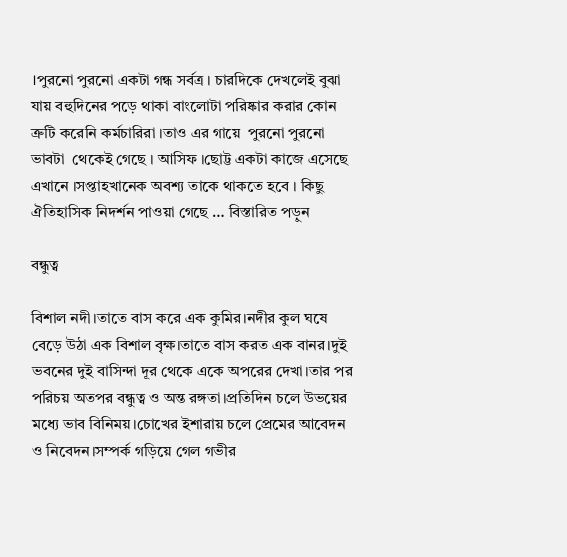।পুরনো পুরনো একটা গন্ধ সর্বত্র । চারদিকে দেখলেই বুঝা যায় বহুদিনের পড়ে থাকা বাংলোটা পরিষ্কার করার কোন ত্রুটি করেনি কর্মচারিরা ।তাও এর গায়ে  পুরনো পুরনো ভাবটা  থেকেই গেছে । আসিফ ।ছোট্ট একটা কাজে এসেছে এখানে ।সপ্তাহখানেক অবশ্য তাকে থাকতে হবে । কিছু ঐতিহাসিক নিদর্শন পাওয়া গেছে … বিস্তারিত পড়ুন

বন্ধুত্ব

বিশাল নদী।তাতে বাস করে এক কুমির।নদীর কুল ঘষে বেড়ে উঠা এক বিশাল বৃক্ষ।তাতে বাস করত এক বানর।দুই ভবনের দুই বাসিন্দা দূর থেকে একে অপরের দেখা।তার পর পরিচয় অতপর বন্ধুত্ব ও অন্ত রঙ্গতা।প্রতিদিন চলে উভয়ের মধ্যে ভাব বিনিময়।চোখের ইশারায় চলে প্রেমের আবেদন ও নিবেদন।সম্পর্ক গড়িয়ে গেল গভীর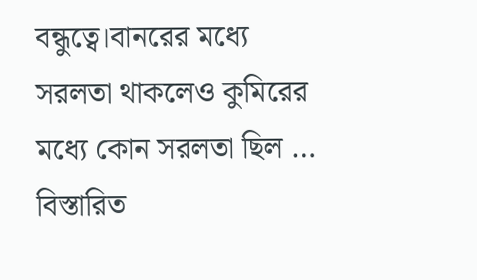বন্ধুত্বে।বানরের মধ্যে সরলতা থাকলেও কুমিরের মধ্যে কোন সরলতা ছিল … বিস্তারিত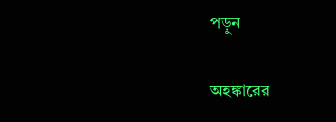পড়ুন

অহঙ্কারের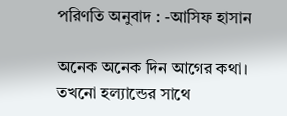পরিণতি অনুবাদ : -আসিফ হাসান

অনেক অনেক দিন আগের কথা। তখনো হল্যান্ডের সাথে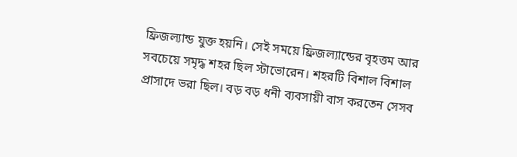ফ্রিজল্যান্ড যুক্ত হয়নি। সেই সময়ে ফ্রিজল্যান্ডের বৃহত্তম আর সবচেয়ে সমৃদ্ধ শহর ছিল স্টাভোরেন। শহরটি বিশাল বিশাল প্রাসাদে ভরা ছিল। বড় বড় ধনী ব্যবসায়ী বাস করতেন সেসব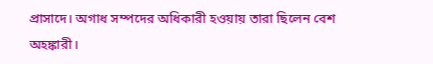প্রাসাদে। অগাধ সম্পদের অধিকারী হওয়ায় তারা ছিলেন বেশ অহঙ্কারী।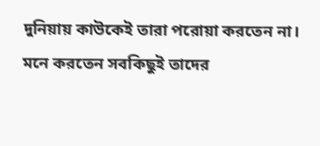দুনিয়ায় কাউকেই তারা পরোয়া করতেন না। মনে করতেন সবকিছুই তাদের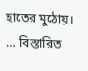হাতের মুঠোয়। … বিস্তারিত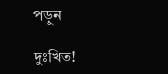পড়ুন

দুঃখিত!